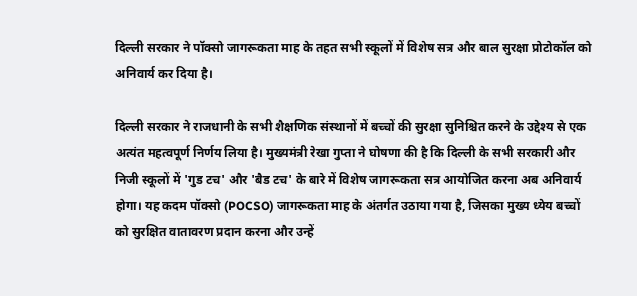दिल्ली सरकार ने पॉक्सो जागरूकता माह के तहत सभी स्कूलों में विशेष सत्र और बाल सुरक्षा प्रोटोकॉल को अनिवार्य कर दिया है।

दिल्ली सरकार ने राजधानी के सभी शैक्षणिक संस्थानों में बच्चों की सुरक्षा सुनिश्चित करने के उद्देश्य से एक अत्यंत महत्वपूर्ण निर्णय लिया है। मुख्यमंत्री रेखा गुप्ता ने घोषणा की है कि दिल्ली के सभी सरकारी और निजी स्कूलों में 'गुड टच' और 'बैड टच' के बारे में विशेष जागरूकता सत्र आयोजित करना अब अनिवार्य होगा। यह कदम पॉक्सो (POCSO) जागरूकता माह के अंतर्गत उठाया गया है, जिसका मुख्य ध्येय बच्चों को सुरक्षित वातावरण प्रदान करना और उन्हें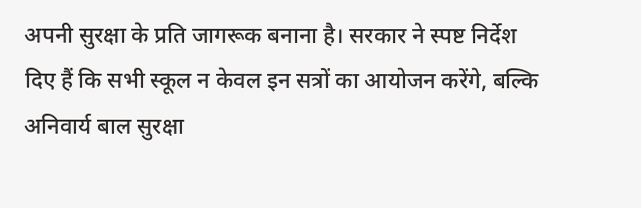अपनी सुरक्षा के प्रति जागरूक बनाना है। सरकार ने स्पष्ट निर्देश दिए हैं कि सभी स्कूल न केवल इन सत्रों का आयोजन करेंगे, बल्कि अनिवार्य बाल सुरक्षा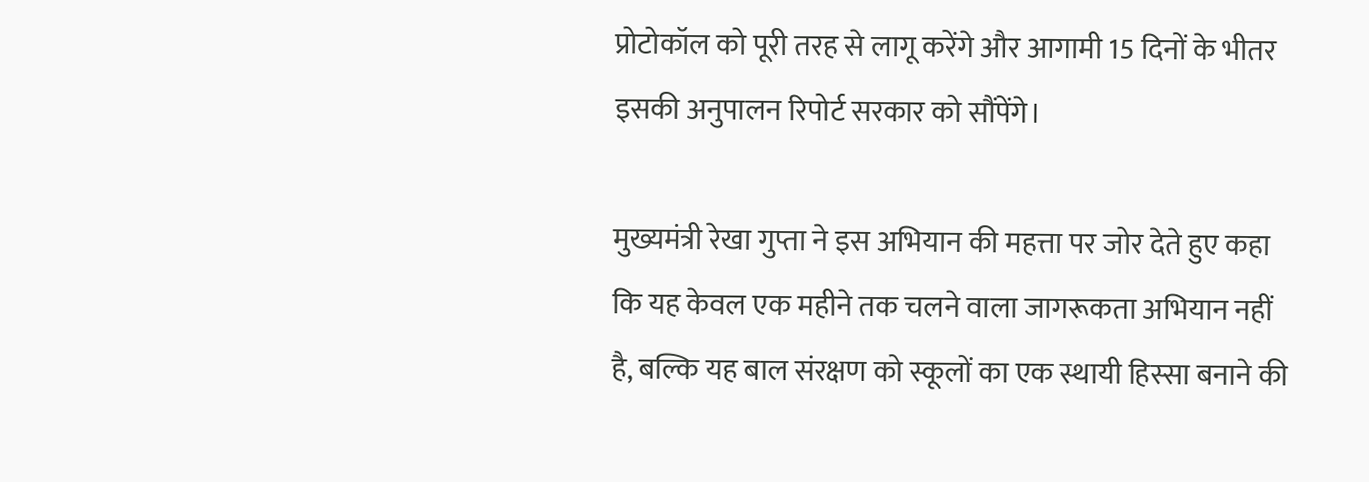प्रोटोकॉल को पूरी तरह से लागू करेंगे और आगामी 15 दिनों के भीतर इसकी अनुपालन रिपोर्ट सरकार को सौंपेंगे।

मुख्यमंत्री रेखा गुप्ता ने इस अभियान की महत्ता पर जोर देते हुए कहा कि यह केवल एक महीने तक चलने वाला जागरूकता अभियान नहीं है, बल्कि यह बाल संरक्षण को स्कूलों का एक स्थायी हिस्सा बनाने की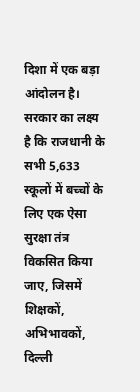दिशा में एक बड़ा आंदोलन है। सरकार का लक्ष्य है कि राजधानी के सभी 5,633 स्कूलों में बच्चों के लिए एक ऐसा सुरक्षा तंत्र विकसित किया जाए, जिसमें शिक्षकों, अभिभावकों, दिल्ली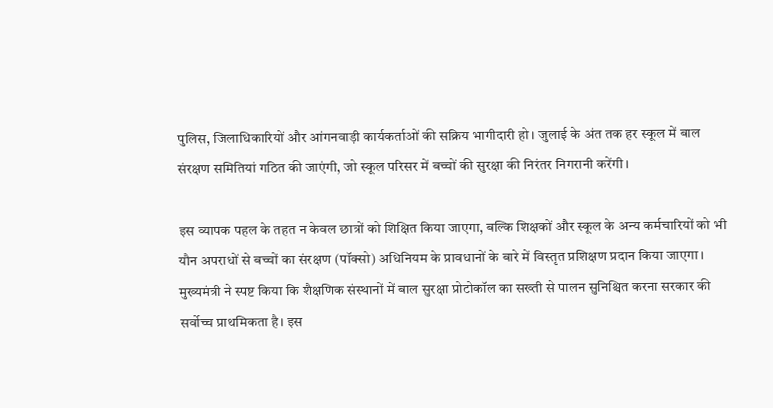पुलिस, जिलाधिकारियों और आंगनवाड़ी कार्यकर्ताओं की सक्रिय भागीदारी हो। जुलाई के अंत तक हर स्कूल में बाल संरक्षण समितियां गठित की जाएंगी, जो स्कूल परिसर में बच्चों की सुरक्षा की निरंतर निगरानी करेंगी।

इस व्यापक पहल के तहत न केवल छात्रों को शिक्षित किया जाएगा, बल्कि शिक्षकों और स्कूल के अन्य कर्मचारियों को भी यौन अपराधों से बच्चों का संरक्षण (पॉक्सो) अधिनियम के प्रावधानों के बारे में विस्तृत प्रशिक्षण प्रदान किया जाएगा। मुख्यमंत्री ने स्पष्ट किया कि शैक्षणिक संस्थानों में बाल सुरक्षा प्रोटोकॉल का सख्ती से पालन सुनिश्चित करना सरकार की सर्वोच्च प्राथमिकता है। इस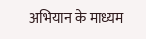अभियान के माध्यम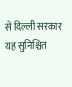से दिल्ली सरकार यह सुनिश्चित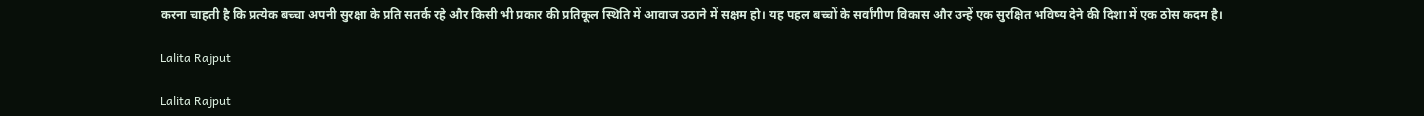करना चाहती है कि प्रत्येक बच्चा अपनी सुरक्षा के प्रति सतर्क रहे और किसी भी प्रकार की प्रतिकूल स्थिति में आवाज उठाने में सक्षम हो। यह पहल बच्चों के सर्वांगीण विकास और उन्हें एक सुरक्षित भविष्य देने की दिशा में एक ठोस कदम है।

Lalita Rajput

Lalita Rajput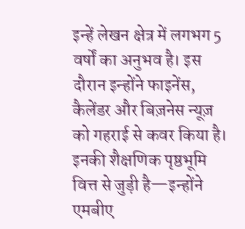इन्हें लेखन क्षेत्र में लगभग 5 वर्षों का अनुभव है। इस दौरान इन्होंने फाइनेंस, कैलेंडर और बिज़नेस न्यूज़ को गहराई से कवर किया है। इनकी शैक्षणिक पृष्ठभूमि वित्त से जुड़ी है—इन्होंने एमबीए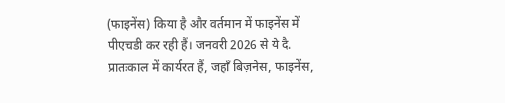(फाइनेंस) किया है और वर्तमान में फाइनेंस में पीएचडी कर रही हैं। जनवरी 2026 से ये दै. प्रातःकाल में कार्यरत हैं, जहाँ बिज़नेस, फाइनेंस,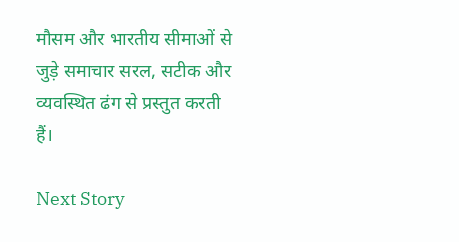मौसम और भारतीय सीमाओं से जुड़े समाचार सरल, सटीक और व्यवस्थित ढंग से प्रस्तुत करती हैं।

Next Story